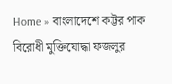Home » বাংলাদেশে কট্টর পাক বিরোধী মুক্তিযোদ্ধা ফজলুর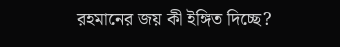রহমানের জয় কী ইঙ্গিত দিচ্ছে?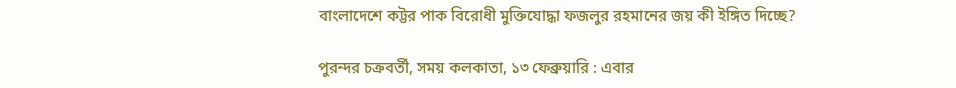বাংলাদেশে কট্টর পাক বিরোধী মুক্তিযোদ্ধা ফজলুর রহমানের জয় কী ইঙ্গিত দিচ্ছে?

পুরন্দর চক্রবর্তী, সময় কলকাতা, ১৩ ফেব্রুয়ারি : এবার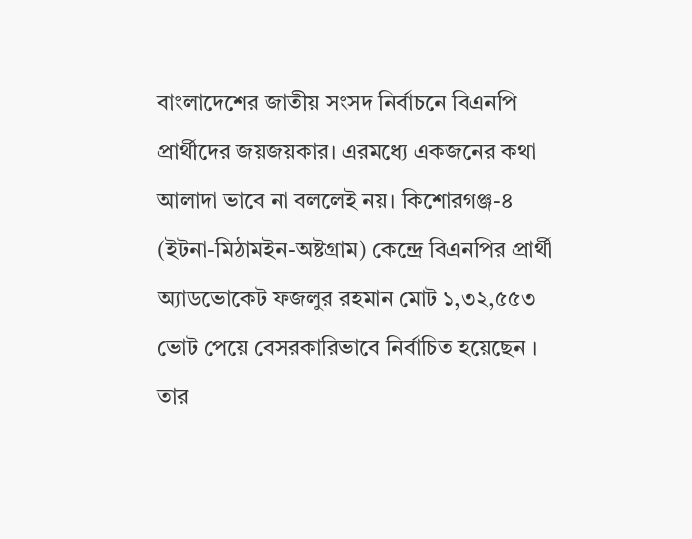বাংলাদেশের জাতীয় সংসদ নির্বাচনে বিএনপি প্রার্থীদের জয়জয়কার। এরমধ্যে একজনের কথা আলাদা ভাবে না বললেই নয়। কিশোরগঞ্জ-৪ (ইটনা-মিঠামইন-অষ্টগ্রাম) কেন্দ্রে বিএনপির প্রার্থী অ্যাডভোকেট ফজলুর রহমান মোট ১,৩২,৫৫৩ ভোট পেয়ে বেসরকারিভাবে নির্বাচিত হয়েছেন । তার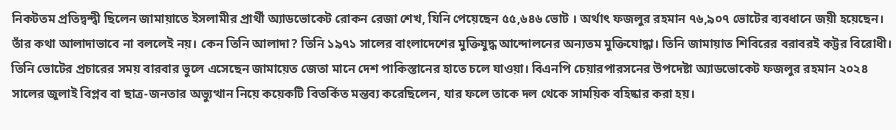নিকটতম প্রতিদ্বন্দ্বী ছিলেন জামায়াতে ইসলামীর প্রার্থী অ্যাডভোকেট রোকন রেজা শেখ, যিনি পেয়েছেন ৫৫,৬৪৬ ভোট । অর্থাৎ ফজলুর রহমান ৭৬,৯০৭ ভোটের ব্যবধানে জয়ী হয়েছেন। তাঁর কথা আলাদাভাবে না বললেই নয়। কেন তিনি আলাদা? তিনি ১৯৭১ সালের বাংলাদেশের মুক্তিযুদ্ধ আন্দোলনের অন্যতম মুক্তিযোদ্ধা। তিনি জামায়াত শিবিরের বরাবরই কট্টর বিরোধী। তিনি ভোটের প্রচারের সময় বারবার ভুলে এসেছেন জামায়েত জেতা মানে দেশ পাকিস্তানের হাতে চলে যাওয়া। বিএনপি চেয়ারপারসনের উপদেষ্টা অ্যাডভোকেট ফজলুর রহমান ২০২৪ সালের জুলাই বিপ্লব বা ছাত্র-জনতার অভ্যুত্থান নিয়ে কয়েকটি বিতর্কিত মন্তব্য করেছিলেন, যার ফলে তাকে দল থেকে সাময়িক বহিষ্কার করা হয়।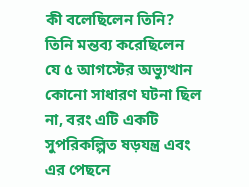কী বলেছিলেন তিনি? তিনি মন্তব্য করেছিলেন যে ৫ আগস্টের অভ্যুত্থান কোনো সাধারণ ঘটনা ছিল না, বরং এটি একটি সুপরিকল্পিত ষড়যন্ত্র এবং এর পেছনে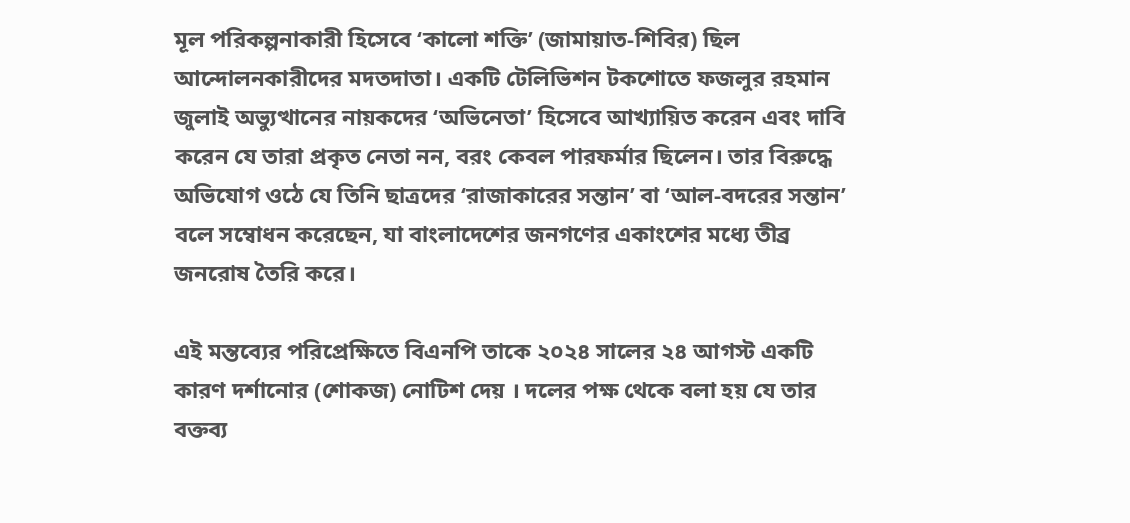মূল পরিকল্পনাকারী হিসেবে ‘কালো শক্তি’ (জামায়াত-শিবির) ছিল আন্দোলনকারীদের মদতদাতা। একটি টেলিভিশন টকশোতে ফজলুর রহমান জুলাই অভ্যুত্থানের নায়কদের ‘অভিনেতা’ হিসেবে আখ্যায়িত করেন এবং দাবি করেন যে তারা প্রকৃত নেতা নন, বরং কেবল পারফর্মার ছিলেন। তার বিরুদ্ধে অভিযোগ ওঠে যে তিনি ছাত্রদের ‘রাজাকারের সন্তান’ বা ‘আল-বদরের সন্তান’ বলে সম্বোধন করেছেন, যা বাংলাদেশের জনগণের একাংশের মধ্যে তীব্র জনরোষ তৈরি করে।

এই মন্তব্যের পরিপ্রেক্ষিতে বিএনপি তাকে ২০২৪ সালের ২৪ আগস্ট একটি কারণ দর্শানোর (শোকজ) নোটিশ দেয় । দলের পক্ষ থেকে বলা হয় যে তার বক্তব্য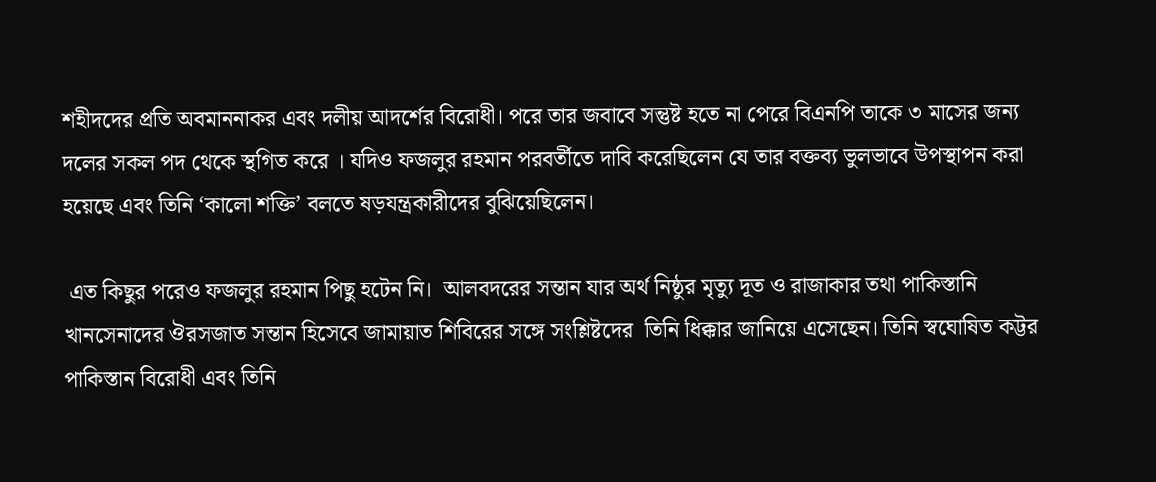শহীদদের প্রতি অবমাননাকর এবং দলীয় আদর্শের বিরোধী। পরে তার জবাবে সন্তুষ্ট হতে না পেরে বিএনপি তাকে ৩ মাসের জন্য দলের সকল পদ থেকে স্থগিত করে । যদিও ফজলুর রহমান পরবর্তীতে দাবি করেছিলেন যে তার বক্তব্য ভুলভাবে উপস্থাপন করা হয়েছে এবং তিনি ‘কালো শক্তি’ বলতে ষড়যন্ত্রকারীদের বুঝিয়েছিলেন।

 এত কিছুর পরেও ফজলুর রহমান পিছু হটেন নি।  আলবদরের সন্তান যার অর্থ নিষ্ঠুর মৃত্যু দূত ও রাজাকার তথা পাকিস্তানি খানসেনাদের ঔরসজাত সন্তান হিসেবে জামায়াত শিবিরের সঙ্গে সংশ্লিষ্টদের  তিনি ধিক্কার জানিয়ে এসেছেন। তিনি স্বঘোষিত কট্টর পাকিস্তান বিরোধী এবং তিনি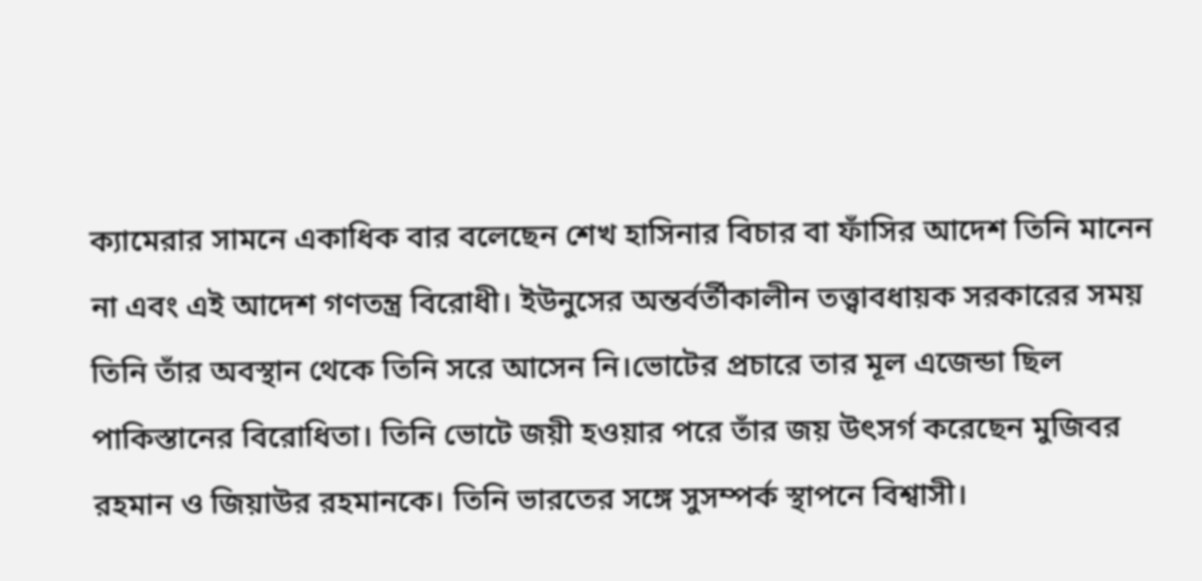ক্যামেরার সামনে একাধিক বার বলেছেন শেখ হাসিনার বিচার বা ফাঁসির আদেশ তিনি মানেন না এবং এই আদেশ গণতন্ত্র বিরোধী। ইউনুসের অন্তর্বর্তীকালীন তত্ত্বাবধায়ক সরকারের সময় তিনি তাঁর অবস্থান থেকে তিনি সরে আসেন নি।ভোটের প্রচারে তার মূল এজেন্ডা ছিল পাকিস্তানের বিরোধিতা। তিনি ভোটে জয়ী হওয়ার পরে তাঁর জয় উৎসর্গ করেছেন মুজিবর রহমান ও জিয়াউর রহমানকে। তিনি ভারতের সঙ্গে সুসম্পর্ক স্থাপনে বিশ্বাসী।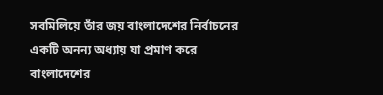সবমিলিয়ে তাঁর জয় বাংলাদেশের নির্বাচনের একটি অনন্য অধ্যায় যা প্রমাণ করে বাংলাদেশের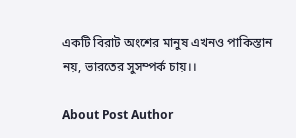একটি বিরাট অংশের মানুষ এখনও পাকিস্তান নয়, ভারতের সুসম্পর্ক চায়।।

About Post Author